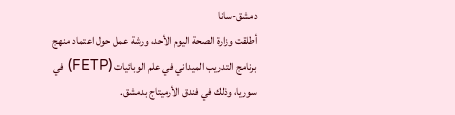دمشق-سانا
أطلقت وزارة الصحة اليوم الأحد، ورشة عمل حول اعتماد منهج برنامج التدريب الميداني في علم الوبائيات (FETP) في سوريا، وذلك في فندق الأرميتاج بدمشق.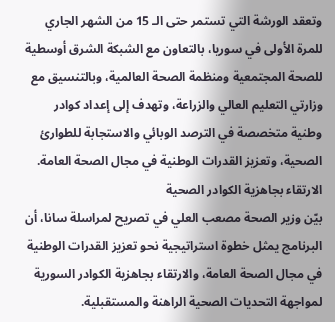وتعقد الورشة التي تستمر حتى الـ 15 من الشهر الجاري للمرة الأولى في سوريا، بالتعاون مع الشبكة الشرق أوسطية للصحة المجتمعية ومنظمة الصحة العالمية، وبالتنسيق مع وزارتي التعليم العالي والزراعة، وتهدف إلى إعداد كوادر وطنية متخصصة في الترصد الوبائي والاستجابة للطوارئ الصحية، وتعزيز القدرات الوطنية في مجال الصحة العامة.
الارتقاء بجاهزية الكوادر الصحية
بيّن وزير الصحة مصعب العلي في تصريح لمراسلة سانا، أن البرنامج يمثل خطوة استراتيجية نحو تعزيز القدرات الوطنية في مجال الصحة العامة، والارتقاء بجاهزية الكوادر السورية لمواجهة التحديات الصحية الراهنة والمستقبلية.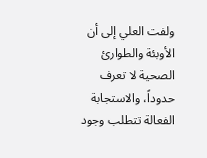ولفت العلي إلى أن الأوبئة والطوارئ الصحية لا تعرف حدوداً، والاستجابة الفعالة تتطلب وجود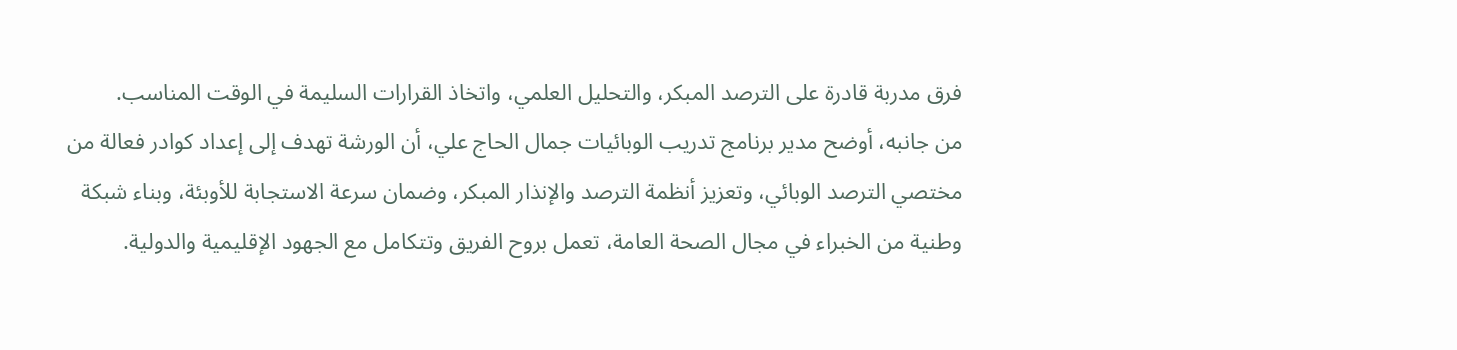فرق مدربة قادرة على الترصد المبكر، والتحليل العلمي، واتخاذ القرارات السليمة في الوقت المناسب.
من جانبه، أوضح مدير برنامج تدريب الوبائيات جمال الحاج علي، أن الورشة تهدف إلى إعداد كوادر فعالة من مختصي الترصد الوبائي، وتعزيز أنظمة الترصد والإنذار المبكر، وضمان سرعة الاستجابة للأوبئة، وبناء شبكة وطنية من الخبراء في مجال الصحة العامة، تعمل بروح الفريق وتتكامل مع الجهود الإقليمية والدولية.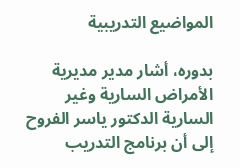المواضيع التدريبية

بدوره، أشار مدير مديرية الأمراض السارية وغير السارية الدكتور ياسر الفروح إلى أن برنامج التدريب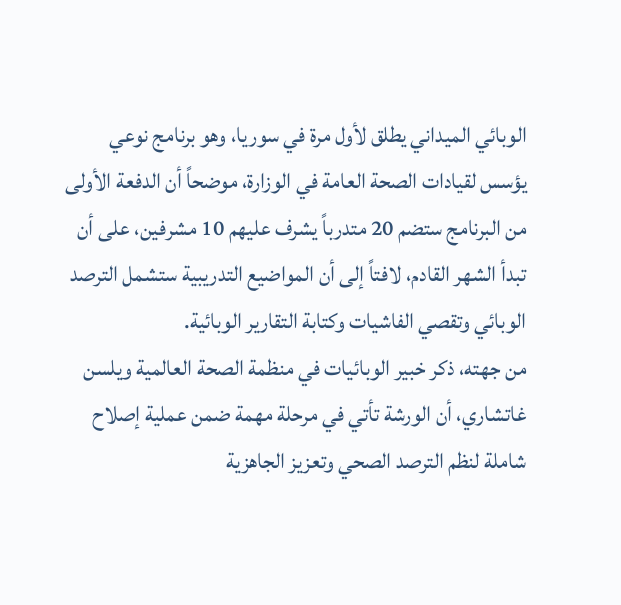الوبائي الميداني يطلق لأول مرة في سوريا، وهو برنامج نوعي يؤسس لقيادات الصحة العامة في الوزارة، موضحاً أن الدفعة الأولى من البرنامج ستضم 20 متدرباً يشرف عليهم 10 مشرفين، على أن تبدأ الشهر القادم، لافتاً إلى أن المواضيع التدريبية ستشمل الترصد الوبائي وتقصي الفاشيات وكتابة التقارير الوبائية.
من جهته، ذكر خبير الوبائيات في منظمة الصحة العالمية ويلسن غاتشاري، أن الورشة تأتي في مرحلة مهمة ضمن عملية إصلاح شاملة لنظم الترصد الصحي وتعزيز الجاهزية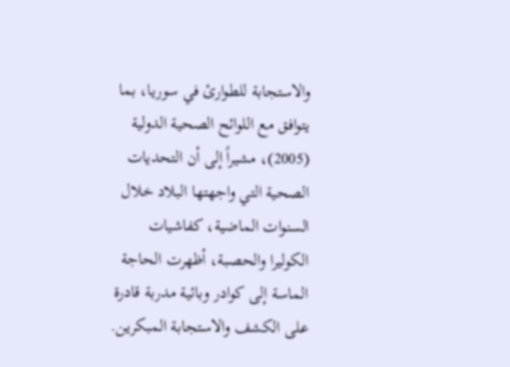والاستجابة للطوارئ في سوريا، بما يتوافق مع اللوائح الصحية الدولية (2005)، مشيراً إلى أن التحديات الصحية التي واجهتها البلاد خلال السنوات الماضية، كفاشيات الكوليرا والحصبة، أظهرت الحاجة الماسة إلى كوادر وبائية مدربة قادرة على الكشف والاستجابة المبكرين.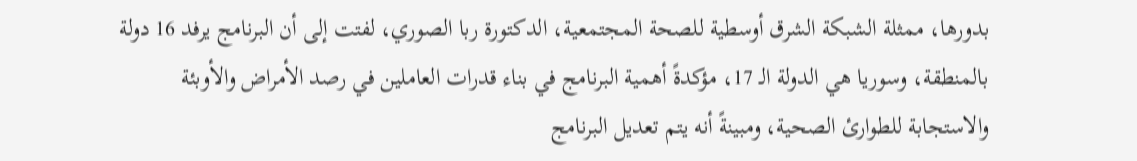بدورها، ممثلة الشبكة الشرق أوسطية للصحة المجتمعية، الدكتورة ربا الصوري، لفتت إلى أن البرنامج يرفد 16 دولة بالمنطقة، وسوريا هي الدولة الـ 17، مؤكدةً أهمية البرنامج في بناء قدرات العاملين في رصد الأمراض والأوبئة والاستجابة للطوارئ الصحية، ومبينةً أنه يتم تعديل البرنامج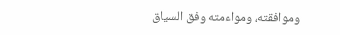وموافقته، ومواءمته وفق السياق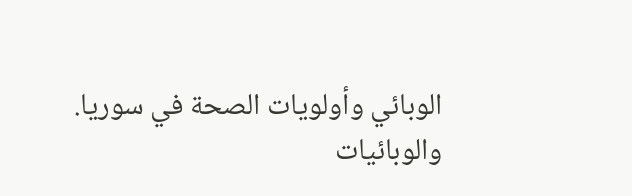الوبائي وأولويات الصحة في سوريا.
والوبائيات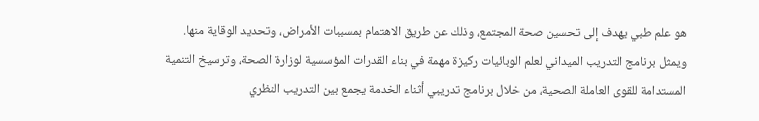هو علم طبي يهدف إلى تحسين صحة المجتمع، وذلك عن طريق الاهتمام بمسببات الأمراض، وتحديد الوقاية منها.
ويمثل برنامج التدريب الميداني لعلم الوبائيات ركيزة مهمة في بناء القدرات المؤسسية لوزارة الصحة، وترسيخ التنمية المستدامة للقوى العاملة الصحية، من خلال برنامج تدريبي أثناء الخدمة يجمع بين التدريب النظري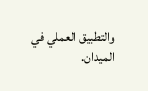والتطبيق العملي في الميدان.